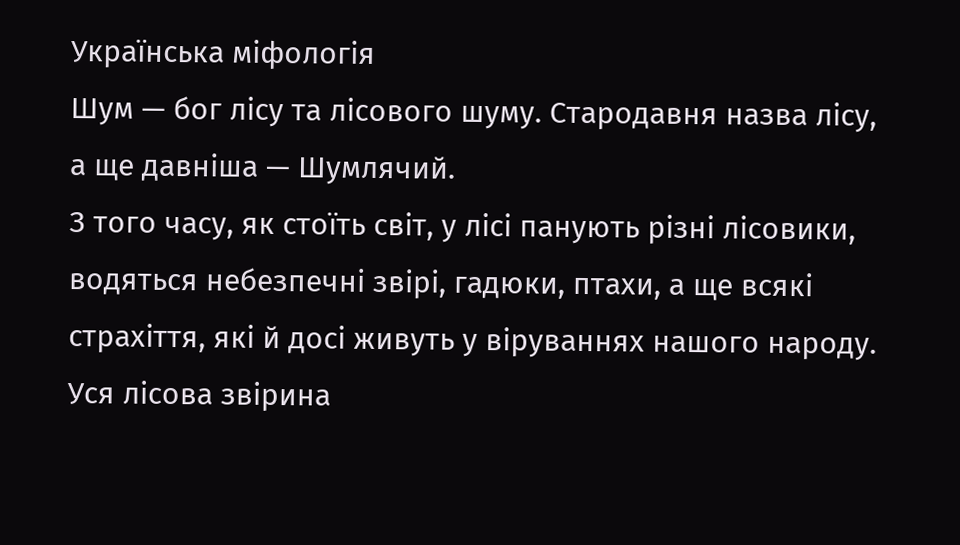Українська міфологія
Шум — бог лісу та лісового шуму. Стародавня назва лісу, а ще давніша — Шумлячий.
З того часу, як стоїть світ, у лісі панують різні лісовики, водяться небезпечні звірі, гадюки, птахи, а ще всякі страхіття, які й досі живуть у віруваннях нашого народу.
Уся лісова звірина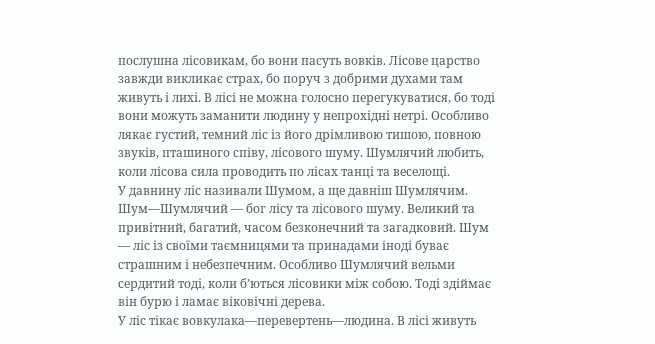послушна лісовикам, бо вони пасуть вовків. Лісове царство завжди викликає страх, бо поруч з добрими духами там живуть і лихі. В лісі не можна голосно перегукуватися, бо тоді вони можуть заманити людину у непрохідні нетрі. Особливо лякає густий, темний ліс із його дрімливою тишою, повною звуків, пташиного співу, лісового шуму. Шумлячий любить, коли лісова сила проводить по лісах танці та веселощі.
У давнину ліс називали Шумом, а ще давніш Шумлячим. Шум—Шумлячий — бог лісу та лісового шуму. Великий та привітний, багатий, часом безконечний та загадковий. Шум — ліс із своїми таємницями та принадами іноді буває страшним і небезпечним. Особливо Шумлячий вельми сердитий тоді, коли б’ються лісовики між собою. Тоді здіймає він бурю і ламає віковічні дерева.
У ліс тікає вовкулака—перевертень—людина. В лісі живуть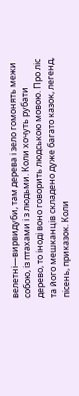велетні—вирвидуби, там дерева і зело гомонять межи собою, із птахами і з людьми. Коли хочуть рубати дерево, то іноді воно говорить людською мовою. Про ліс та його мешканців складено дуже багато казок, легенд, пісень, приказок. Коли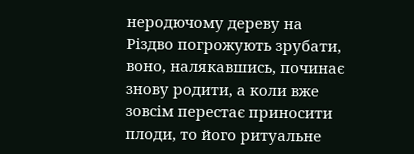неродючому дереву на Різдво погрожують зрубати, воно, налякавшись, починає знову родити, а коли вже зовсім перестає приносити плоди, то його ритуальне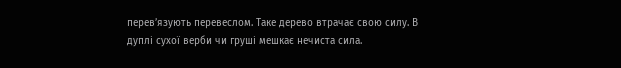перев’язують перевеслом. Таке дерево втрачає свою силу. В дуплі сухої верби чи груші мешкає нечиста сила.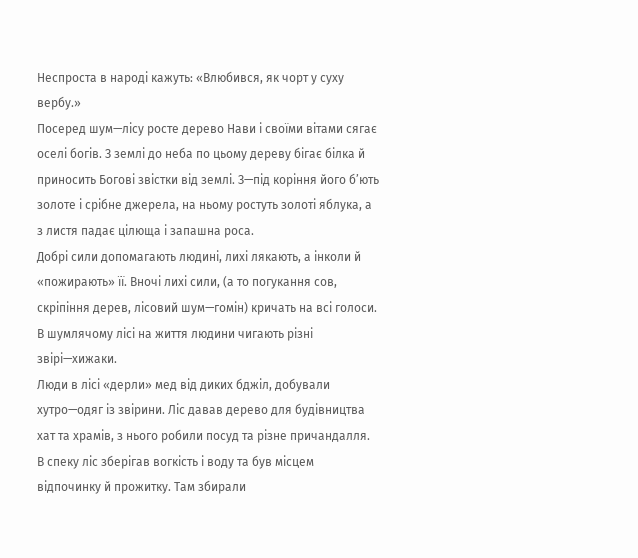Неспроста в народі кажуть: «Влюбився, як чорт у суху вербу.»
Посеред шум—лісу росте дерево Нави і своїми вітами сягає оселі богів. З землі до неба по цьому дереву бігає білка й приносить Богові звістки від землі. З—під коріння його б’ють золоте і срібне джерела, на ньому ростуть золоті яблука, а з листя падає цілюща і запашна роса.
Добрі сили допомагають людині, лихі лякають, а інколи й «пожирають» її. Вночі лихі сили, (а то погукання сов, скріпіння дерев, лісовий шум—гомін) кричать на всі голоси. В шумлячому лісі на життя людини чигають різні звірі—хижаки.
Люди в лісі «дерли» мед від диких бджіл, добували хутро—одяг із звірини. Ліс давав дерево для будівництва хат та храмів, з нього робили посуд та різне причандалля. В спеку ліс зберігав вогкість і воду та був місцем відпочинку й прожитку. Там збирали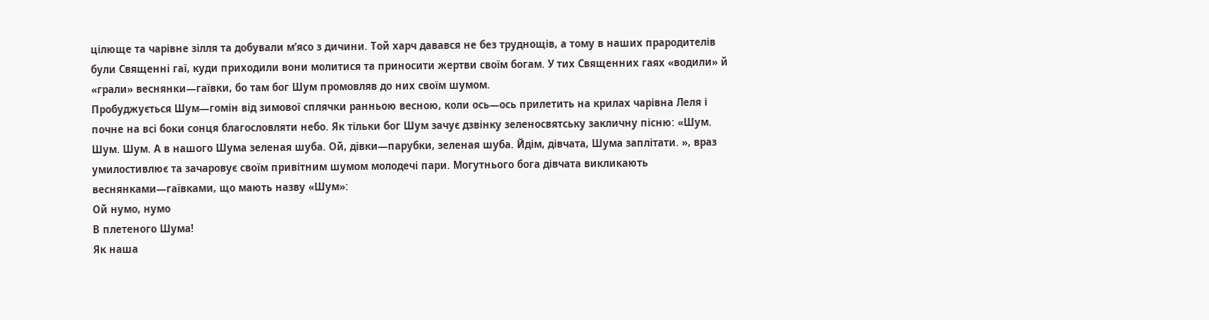цілюще та чарівне зілля та добували м’ясо з дичини. Той харч давався не без труднощів, а тому в наших прародителів були Священні гаї, куди приходили вони молитися та приносити жертви своїм богам. У тих Священних гаях «водили» й «грали» веснянки—гаївки, бо там бог Шум промовляв до них своїм шумом.
Пробуджується Шум—гомін від зимової сплячки ранньою весною, коли ось—ось прилетить на крилах чарівна Леля і почне на всі боки сонця благословляти небо. Як тільки бог Шум зачує дзвінку зеленосвятську закличну пісню: «Шум. Шум. Шум. А в нашого Шума зеленая шуба. Ой, дівки—парубки, зеленая шуба. Йдім, дівчата, Шума заплітати. », враз умилостивлює та зачаровує своїм привітним шумом молодечі пари. Могутнього бога дівчата викликають веснянками—гаївками, що мають назву «Шум»:
Ой нумо, нумо
В плетеного Шума!
Як наша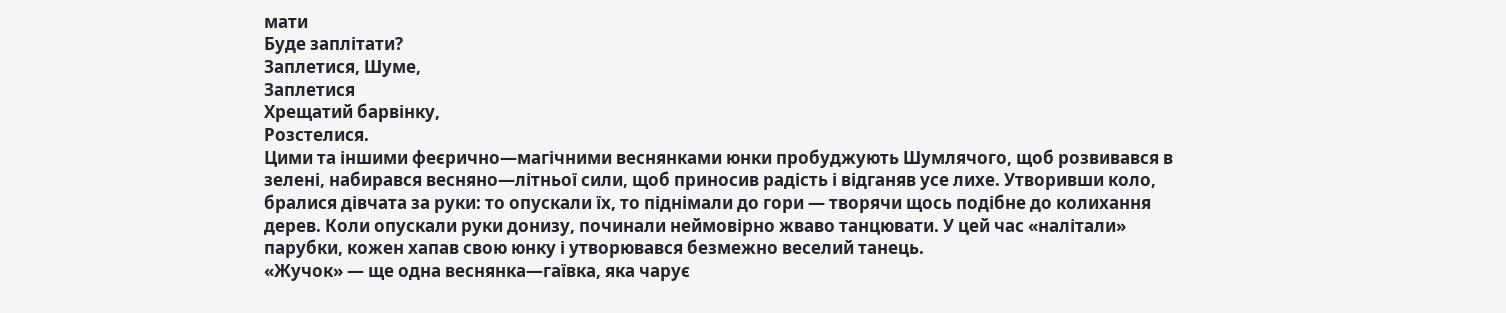мати
Буде заплітати?
Заплетися, Шуме,
Заплетися
Хрещатий барвінку,
Розстелися.
Цими та іншими феєрично—магічними веснянками юнки пробуджують Шумлячого, щоб розвивався в зелені, набирався весняно—літньої сили, щоб приносив радість і відганяв усе лихе. Утворивши коло, бралися дівчата за руки: то опускали їх, то піднімали до гори — творячи щось подібне до колихання дерев. Коли опускали руки донизу, починали неймовірно жваво танцювати. У цей час «налітали» парубки, кожен хапав свою юнку і утворювався безмежно веселий танець.
«Жучок» — ще одна веснянка—гаївка, яка чарує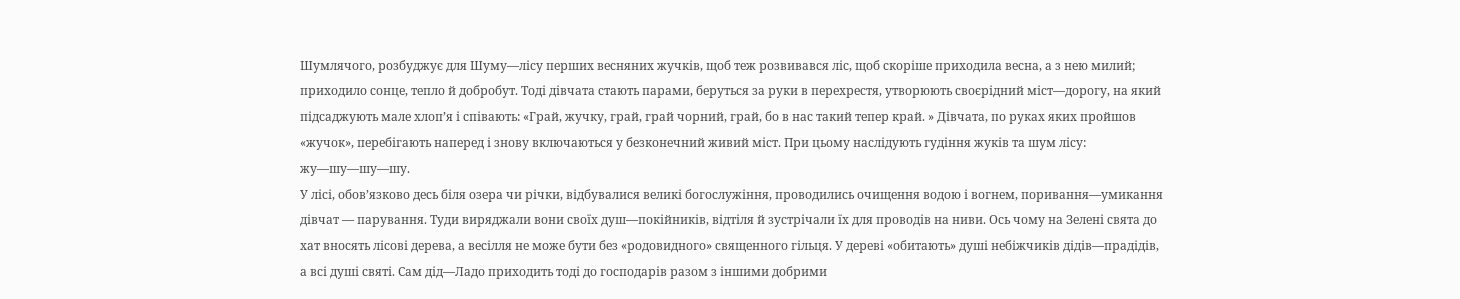Шумлячого, розбуджує для Шуму—лісу перших весняних жучків, щоб теж розвивався ліс, щоб скоріше приходила весна, а з нею милий; приходило сонце, тепло й добробут. Тоді дівчата стають парами, беруться за руки в перехрестя, утворюють своєрідний міст—дорогу, на який підсаджують мале хлоп’я і співають: «Грай, жучку, грай, грай чорний, грай, бо в нас такий тепер край. » Дівчата, по руках яких пройшов «жучок», перебігають наперед і знову включаються у безконечний живий міст. При цьому наслідують гудіння жуків та шум лісу: жу—шу—шу—шу.
У лісі, обов’язково десь біля озера чи річки, відбувалися великі богослужіння, проводились очищення водою і вогнем, поривання—умикання дівчат — парування. Туди виряджали вони своїх душ—покійників, відтіля й зустрічали їх для проводів на ниви. Ось чому на Зелені свята до хат вносять лісові дерева, а весілля не може бути без «родовидного» священного гільця. У дереві «обитають» душі небіжчиків дідів—прадідів, а всі душі святі. Сам дід—Ладо приходить тоді до господарів разом з іншими добрими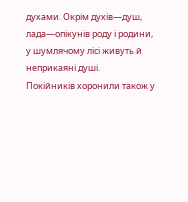духами. Окрім духів—душ, лада—опікунів роду і родини, у шумлячому лісі живуть й неприкаяні душі.
Покійників хоронили також у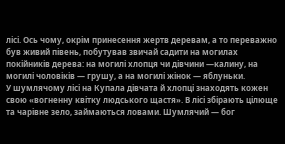лісі. Ось чому, окрім принесення жертв деревам, а то переважно був живий півень, побутував звичай садити на могилах покійників дерева: на могилі хлопця чи дівчини —калину, на могилі чоловіків — грушу, а на могилі жінок — яблуньки.
У шумлячому лісі на Купала дівчата й хлопці знаходять кожен свою «вогненну квітку людського щастя». В лісі збірають цілюще та чарівне зело, займаються ловами. Шумлячий — бог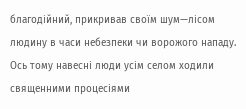благодійний, прикривав своїм шум—лісом людину в часи небезпеки чи ворожого нападу. Ось тому навесні люди усім селом ходили священними процесіями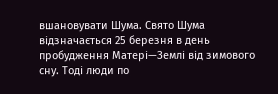вшановувати Шума. Свято Шума відзначається 25 березня в день пробудження Матері—Землі від зимового сну. Тоді люди по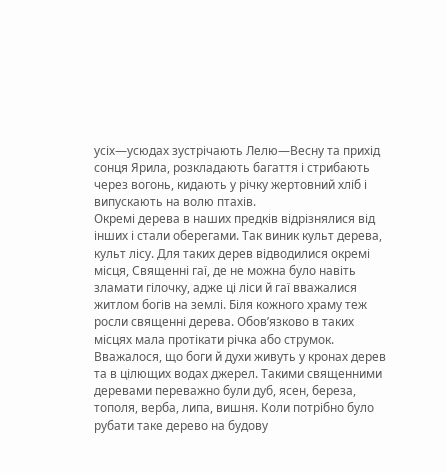усіх—усюдах зустрічають Лелю—Весну та прихід сонця Ярила, розкладають багаття і стрибають через вогонь, кидають у річку жертовний хліб і випускають на волю птахів.
Окремі дерева в наших предків відрізнялися від інших і стали оберегами. Так виник культ дерева, культ лісу. Для таких дерев відводилися окремі місця, Священні гаї, де не можна було навіть зламати гілочку, адже ці ліси й гаї вважалися житлом богів на землі. Біля кожного храму теж росли священні дерева. Обов’язково в таких місцях мала протікати річка або струмок. Вважалося, що боги й духи живуть у кронах дерев та в цілющих водах джерел. Такими священними деревами переважно були дуб, ясен, береза, тополя, верба, липа, вишня. Коли потрібно було рубати таке дерево на будову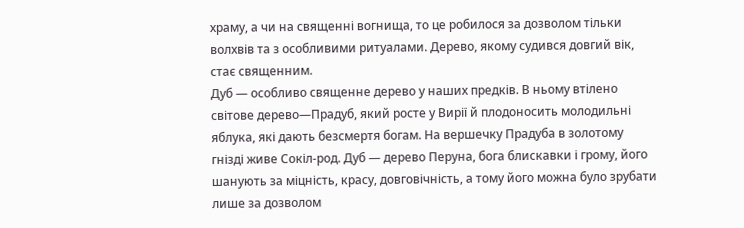храму, а чи на священні вогнища, то це робилося за дозволом тільки волхвів та з особливими ритуалами. Дерево, якому судився довгий вік, стає священним.
Дуб — особливо священне дерево у наших предків. В ньому втілено світове дерево—Прадуб, який росте у Вирії й плодоносить молодильні яблука, які дають безсмертя богам. На вершечку Прадуба в золотому гнізді живе Сокіл-род. Дуб — дерево Перуна, бога блискавки і грому, його шанують за міцність, красу, довговічність, а тому його можна було зрубати лише за дозволом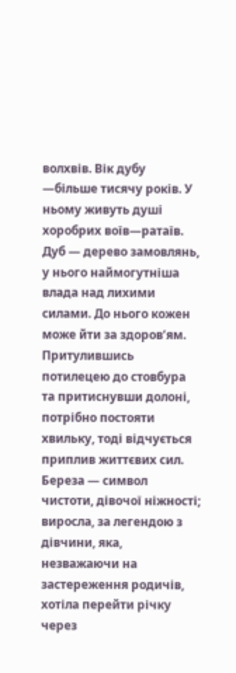волхвів. Вік дубу —більше тисячу років. У ньому живуть душі хоробрих воїв—ратаїв. Дуб — дерево замовлянь, у нього наймогутніша влада над лихими силами. До нього кожен може йти за здоров’ям. Притулившись потилецею до стовбура та притиснувши долоні, потрібно постояти хвильку, тоді відчується приплив життєвих сил.
Береза — символ чистоти, дівочої ніжності; виросла, за легендою з дівчини, яка, незважаючи на застереження родичів, хотіла перейти річку через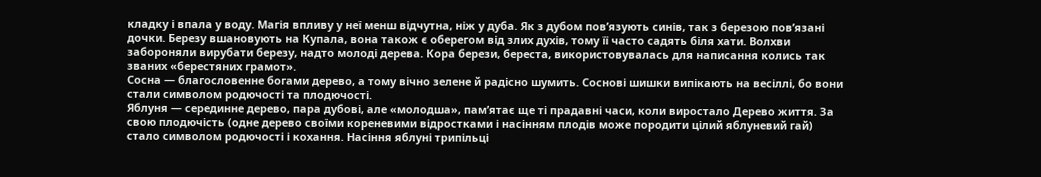кладку і впала у воду. Магія впливу у неї менш відчутна, ніж у дуба. Як з дубом пов’язують синів, так з березою пов’язані дочки. Березу вшановують на Купала, вона також є оберегом від злих духів, тому її часто садять біля хати. Волхви забороняли вирубати березу, надто молоді дерева. Кора берези, береста, використовувалась для написання колись так званих «берестяних грамот».
Сосна — благословенне богами дерево, а тому вічно зелене й радісно шумить. Соснові шишки випікають на весіллі, бо вони стали символом родючості та плодючості.
Яблуня — серединне дерево, пара дубові, але «молодша», пам’ятає ще ті прадавні часи, коли виростало Дерево життя. За свою плодючість (одне дерево своїми кореневими відростками і насінням плодів може породити цілий яблуневий гай) стало символом родючості і кохання. Насіння яблуні трипільці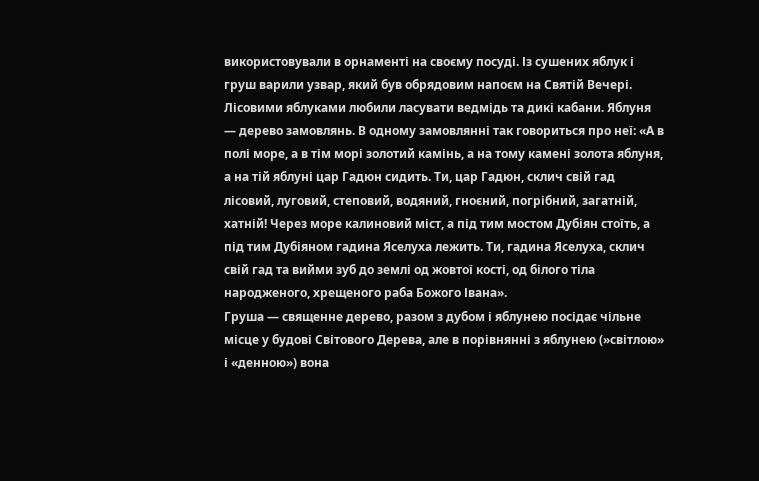використовували в орнаменті на своєму посуді. Із сушених яблук і груш варили узвар, який був обрядовим напоєм на Святій Вечері. Лісовими яблуками любили ласувати ведмідь та дикі кабани. Яблуня — дерево замовлянь. В одному замовлянні так говориться про неї: «А в полі море, а в тім морі золотий камінь, а на тому камені золота яблуня, а на тій яблуні цар Гадюн сидить. Ти, цар Гадюн, склич свій гад лісовий, луговий, степовий, водяний, гноєний, погрібний, загатній, хатній! Через море калиновий міст, а під тим мостом Дубіян стоїть, а під тим Дубіяном гадина Яселуха лежить. Ти, гадина Яселуха, склич свій гад та вийми зуб до землі од жовтої кості, од білого тіла народженого, хрещеного раба Божого Івана».
Груша — священне дерево, разом з дубом і яблунею посідає чільне місце у будові Світового Дерева, але в порівнянні з яблунею (»світлою» і «денною») вона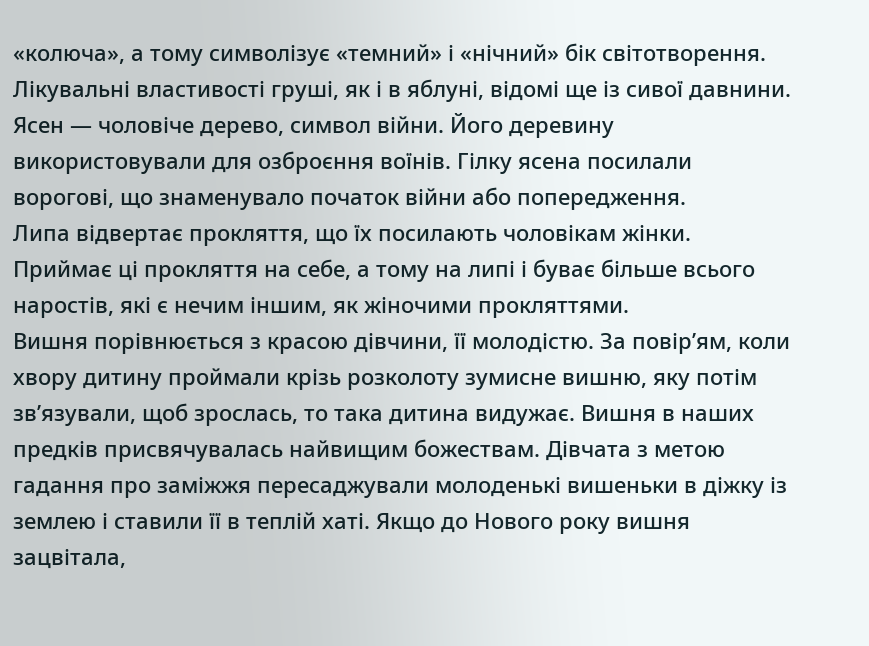«колюча», а тому символізує «темний» і «нічний» бік світотворення. Лікувальні властивості груші, як і в яблуні, відомі ще із сивої давнини.
Ясен — чоловіче дерево, символ війни. Його деревину використовували для озброєння воїнів. Гілку ясена посилали ворогові, що знаменувало початок війни або попередження.
Липа відвертає прокляття, що їх посилають чоловікам жінки. Приймає ці прокляття на себе, а тому на липі і буває більше всього наростів, які є нечим іншим, як жіночими прокляттями.
Вишня порівнюється з красою дівчини, її молодістю. За повір’ям, коли хвору дитину проймали крізь розколоту зумисне вишню, яку потім зв’язували, щоб зрослась, то така дитина видужає. Вишня в наших предків присвячувалась найвищим божествам. Дівчата з метою гадання про заміжжя пересаджували молоденькі вишеньки в діжку із землею і ставили її в теплій хаті. Якщо до Нового року вишня зацвітала,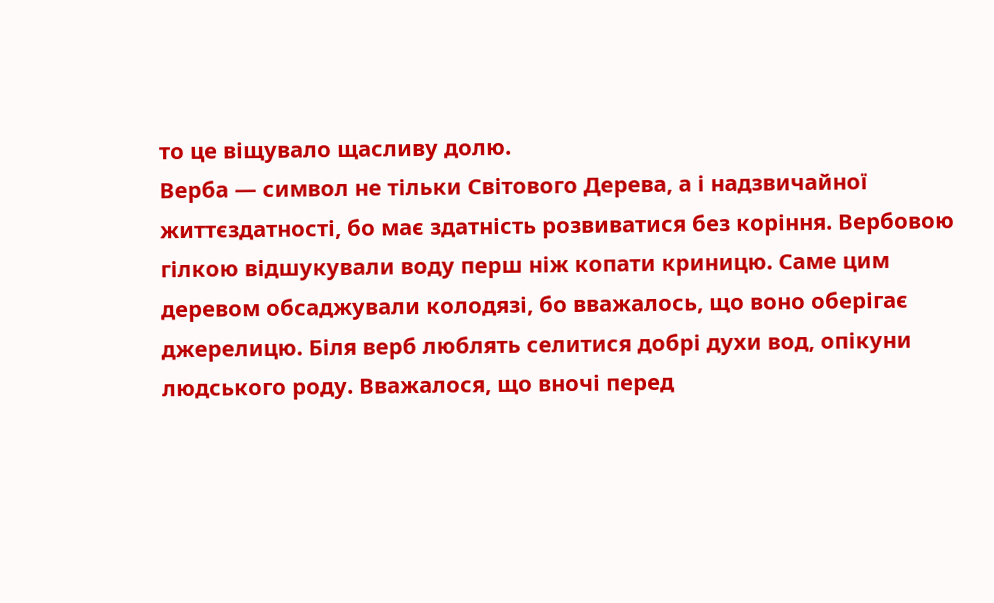то це віщувало щасливу долю.
Верба — символ не тільки Світового Дерева, а і надзвичайної життєздатності, бо має здатність розвиватися без коріння. Вербовою гілкою відшукували воду перш ніж копати криницю. Саме цим деревом обсаджували колодязі, бо вважалось, що воно оберігає джерелицю. Біля верб люблять селитися добрі духи вод, опікуни людського роду. Вважалося, що вночі перед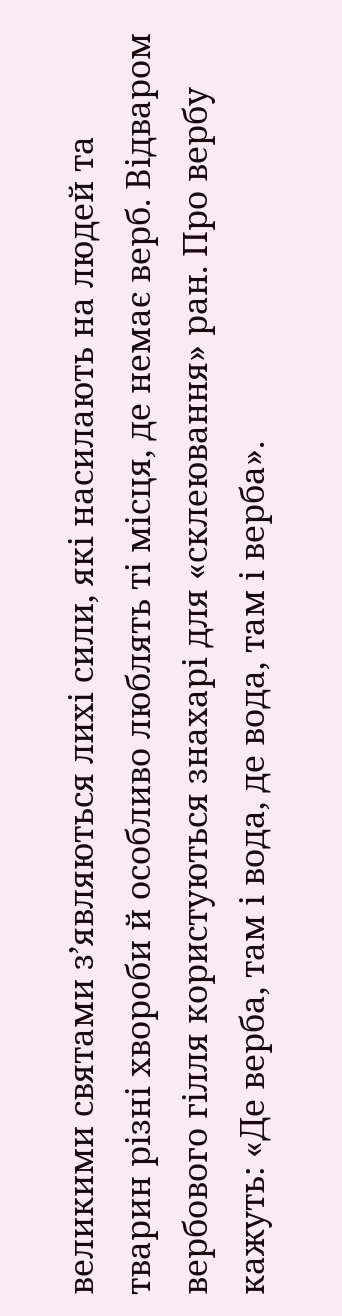великими святами з’являються лихі сили, які насилають на людей та тварин різні хвороби й особливо люблять ті місця, де немає верб. Відваром вербового гілля користуються знахарі для «склеювання» ран. Про вербу кажуть: «Де верба, там і вода, де вода, там і верба».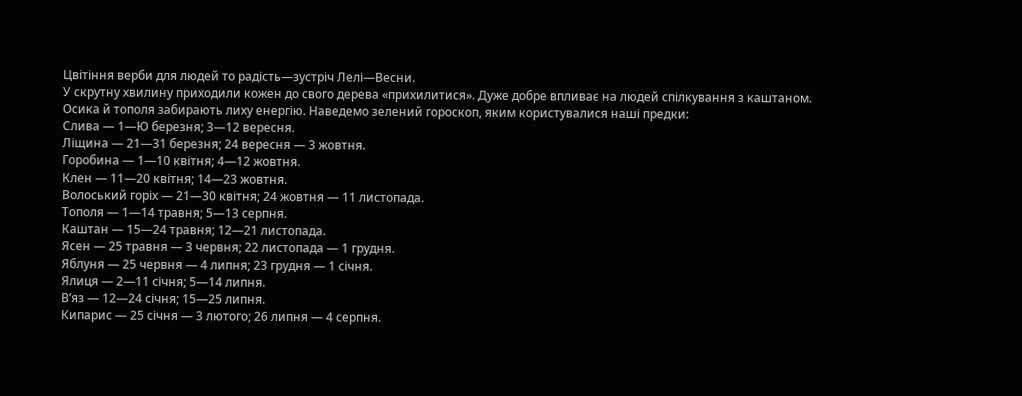Цвітіння верби для людей то радість—зустріч Лелі—Весни.
У скрутну хвилину приходили кожен до свого дерева «прихилитися». Дуже добре впливає на людей спілкування з каштаном. Осика й тополя забирають лиху енергію. Наведемо зелений гороскоп, яким користувалися наші предки:
Слива — 1—Ю березня; 3—12 вересня.
Ліщина — 21—31 березня; 24 вересня — 3 жовтня.
Горобина — 1—10 квітня; 4—12 жовтня.
Клен — 11—20 квітня; 14—23 жовтня.
Волоський горіх — 21—30 квітня; 24 жовтня — 11 листопада.
Тополя — 1—14 травня; 5—13 серпня.
Каштан — 15—24 травня; 12—21 листопада.
Ясен — 25 травня — 3 червня; 22 листопада — 1 грудня.
Яблуня — 25 червня — 4 липня; 23 грудня — 1 січня.
Ялиця — 2—11 січня; 5—14 липня.
В’яз — 12—24 січня; 15—25 липня.
Кипарис — 25 січня — 3 лютого; 26 липня — 4 серпня.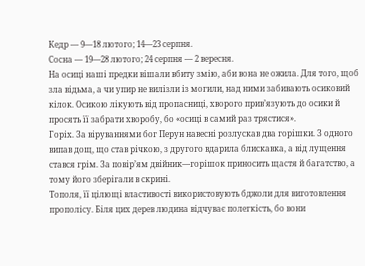Кедр — 9—18 лютого; 14—23 серпня.
Сосна — 19—28 лютого; 24 серпня — 2 вересня.
На осиці наші предки вішали вбиту змію, аби вона не ожила. Для того, щоб зла відьма, а чи упир не вилізли із могили, над ними забивають осиковий кілок. Осикою лікують від пропасниці, хворого прив’язують до осики й просять її забрати хворобу, бо «осиці в самий раз трястися».
Горіх. За віруваннями бог Перун навесні розлускав два горішки. З одного випав дощ, що став річкою, з другого вдарила блискавка, а від лущення стався грім. За повір’ям двійник—горішок приносить щастя й багатство, а тому його зберігали в скрині.
Тополя, її цілющі властивості використовують бджоли для виготовлення прополісу. Біля цих дерев людина відчуває полегкість, бо вони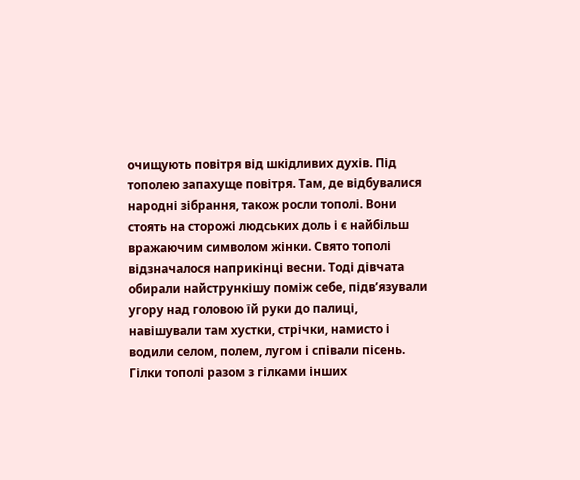очищують повітря від шкідливих духів. Під тополею запахуще повітря. Там, де відбувалися народні зібрання, також росли тополі. Вони стоять на сторожі людських доль і є найбільш вражаючим символом жінки. Свято тополі відзначалося наприкінці весни. Тоді дівчата обирали найстрункішу поміж себе, підв’язували угору над головою їй руки до палиці, навішували там хустки, стрічки, намисто і водили селом, полем, лугом і співали пісень. Гілки тополі разом з гілками інших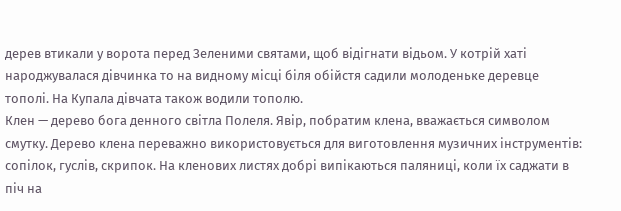дерев втикали у ворота перед Зеленими святами, щоб відігнати відьом. У котрій хаті народжувалася дівчинка то на видному місці біля обійстя садили молоденьке деревце тополі. На Купала дівчата також водили тополю.
Клен — дерево бога денного світла Полеля. Явір, побратим клена, вважається символом смутку. Дерево клена переважно використовується для виготовлення музичних інструментів: сопілок, гуслів, скрипок. На кленових листях добрі випікаються паляниці, коли їх саджати в піч на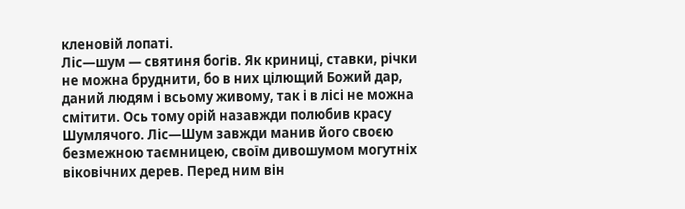кленовій лопаті.
Ліс—шум — святиня богів. Як криниці, ставки, річки не можна бруднити, бо в них цілющий Божий дар, даний людям і всьому живому, так і в лісі не можна смітити. Ось тому орій назавжди полюбив красу Шумлячого. Ліс—Шум завжди манив його своєю безмежною таємницею, своїм дивошумом могутніх віковічних дерев. Перед ним він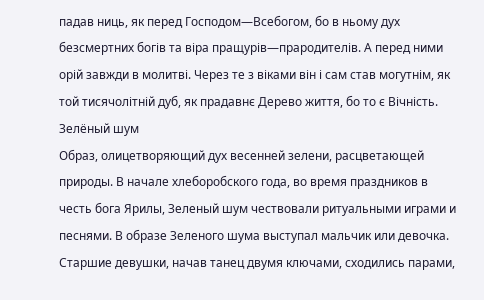падав ниць, як перед Господом—Всебогом, бо в ньому дух безсмертних богів та віра пращурів—прародителів. А перед ними орій завжди в молитві. Через те з віками він і сам став могутнім, як той тисячолітній дуб, як прадавнє Дерево життя, бо то є Вічність.
Зелёный шум
Образ, олицетворяющий дух весенней зелени, расцветающей природы. В начале хлеборобского года, во время праздников в честь бога Ярилы, Зеленый шум чествовали ритуальными играми и песнями. В образе Зеленого шума выступал мальчик или девочка. Старшие девушки, начав танец двумя ключами, сходились парами,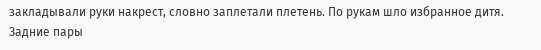закладывали руки накрест, словно заплетали плетень. По рукам шло избранное дитя. Задние пары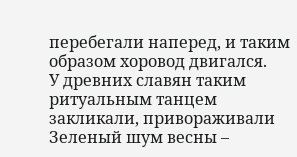перебегали наперед, и таким образом хоровод двигался.
У древних славян таким ритуальным танцем закликали, привораживали Зеленый шум весны –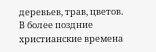деревьев, трав, цветов. В более поздние христианские времена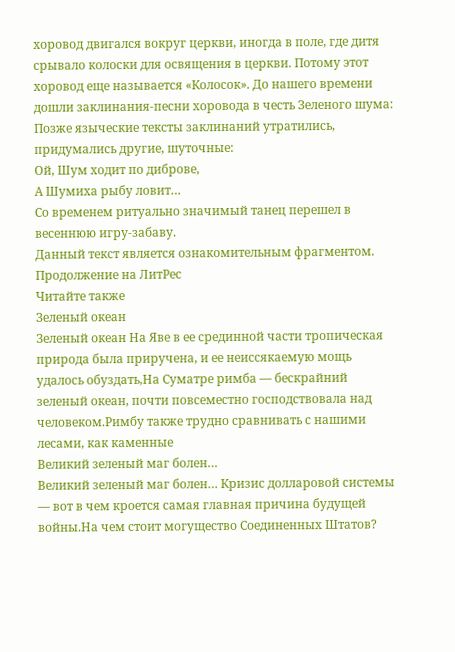хоровод двигался вокруг церкви, иногда в поле, где дитя срывало колоски для освящения в церкви. Потому этот хоровод еще называется «Колосок». До нашего времени дошли заклинания-песни хоровода в честь Зеленого шума:
Позже языческие тексты заклинаний утратились, придумались другие, шуточные:
Ой, Шум ходит по диброве,
А Шумиха рыбу ловит…
Со временем ритуально значимый танец перешел в весеннюю игру-забаву.
Данный текст является ознакомительным фрагментом.
Продолжение на ЛитРес
Читайте также
Зеленый океан
Зеленый океан На Яве в ее срединной части тропическая природа была приручена, и ее неиссякаемую мощь удалось обуздать,На Суматре римба — бескрайний зеленый океан, почти повсеместно господствовала над человеком.Римбу также трудно сравнивать с нашими лесами, как каменные
Великий зеленый маг болен…
Великий зеленый маг болен… Кризис долларовой системы — вот в чем кроется самая главная причина будущей войны.На чем стоит могущество Соединенных Штатов?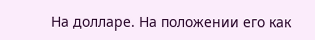На долларе. На положении его как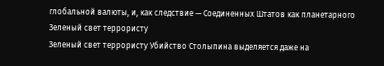глобальной валюты, и, как следствие — Соединенных Штатов как планетарного
Зеленый свет террористу
Зеленый свет террористу Убийство Столыпина выделяется даже на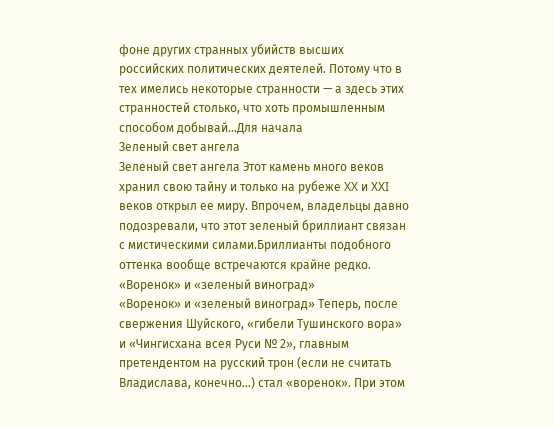фоне других странных убийств высших российских политических деятелей. Потому что в тех имелись некоторые странности — а здесь этих странностей столько, что хоть промышленным способом добывай…Для начала
Зеленый свет ангела
Зеленый свет ангела Этот камень много веков хранил свою тайну и только на рубеже XX и XXI веков открыл ее миру. Впрочем, владельцы давно подозревали, что этот зеленый бриллиант связан с мистическими силами.Бриллианты подобного оттенка вообще встречаются крайне редко.
«Воренок» и «зеленый виноград»
«Воренок» и «зеленый виноград» Теперь, после свержения Шуйского, «гибели Тушинского вора» и «Чингисхана всея Руси № 2», главным претендентом на русский трон (если не считать Владислава, конечно…) стал «воренок». При этом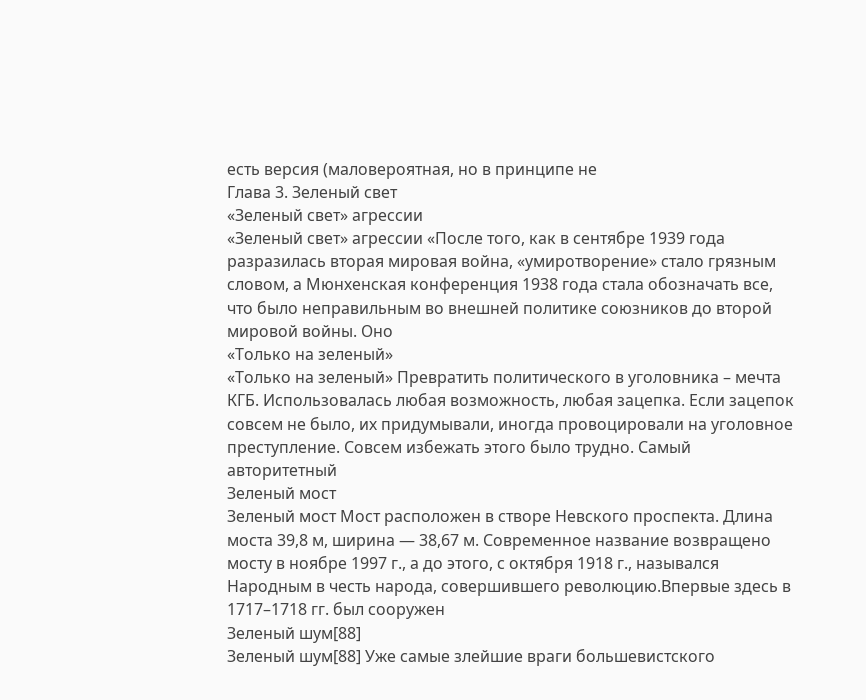есть версия (маловероятная, но в принципе не
Глава 3. Зеленый свет
«Зеленый свет» агрессии
«Зеленый свет» агрессии «После того, как в сентябре 1939 года разразилась вторая мировая война, «умиротворение» стало грязным словом, а Мюнхенская конференция 1938 года стала обозначать все, что было неправильным во внешней политике союзников до второй мировой войны. Оно
«Только на зеленый»
«Только на зеленый» Превратить политического в уголовника – мечта КГБ. Использовалась любая возможность, любая зацепка. Если зацепок совсем не было, их придумывали, иногда провоцировали на уголовное преступление. Совсем избежать этого было трудно. Самый авторитетный
Зеленый мост
Зеленый мост Мост расположен в створе Невского проспекта. Длина моста 39,8 м, ширина — 38,67 м. Современное название возвращено мосту в ноябре 1997 г., а до этого, с октября 1918 г., назывался Народным в честь народа, совершившего революцию.Впервые здесь в 1717–1718 гг. был сооружен
Зеленый шум[88]
Зеленый шум[88] Уже самые злейшие враги большевиcтского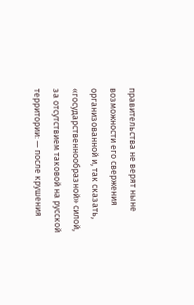правительства не верят ныне возможности его свержения организованной и, так сказать, «государственнообразной» силой, за отсутствием таковой на русской территории: — после крушения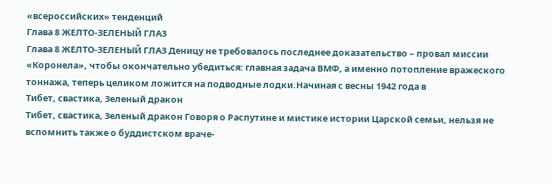«всероссийских» тенденций
Глава 8 ЖЕЛТО-ЗЕЛЕНЫЙ ГЛАЗ
Глава 8 ЖЕЛТО-ЗЕЛЕНЫЙ ГЛАЗ Деницу не требовалось последнее доказательство – провал миссии «Коронела», чтобы окончательно убедиться: главная задача ВМФ, а именно потопление вражеского тоннажа, теперь целиком ложится на подводные лодки.Начиная с весны 1942 года в
Тибет, свастика, Зеленый дракон
Тибет, свастика, Зеленый дракон Говоря о Распутине и мистике истории Царской семьи, нельзя не вспомнить также о буддистском враче-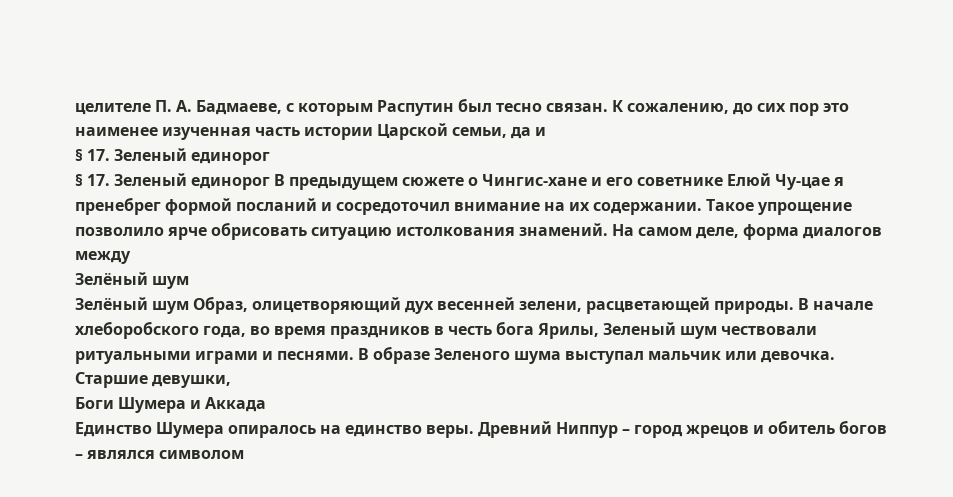целителе П. А. Бадмаеве, с которым Распутин был тесно связан. К сожалению, до сих пор это наименее изученная часть истории Царской семьи, да и
§ 17. Зеленый единорог
§ 17. Зеленый единорог В предыдущем сюжете о Чингис-хане и его советнике Елюй Чу-цае я пренебрег формой посланий и сосредоточил внимание на их содержании. Такое упрощение позволило ярче обрисовать ситуацию истолкования знамений. На самом деле, форма диалогов между
Зелёный шум
Зелёный шум Образ, олицетворяющий дух весенней зелени, расцветающей природы. В начале хлеборобского года, во время праздников в честь бога Ярилы, Зеленый шум чествовали ритуальными играми и песнями. В образе Зеленого шума выступал мальчик или девочка. Старшие девушки,
Боги Шумера и Аккада
Единство Шумера опиралось на единство веры. Древний Ниппур – город жрецов и обитель богов – являлся символом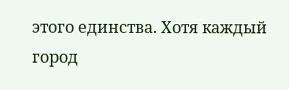этого единства. Хотя каждый город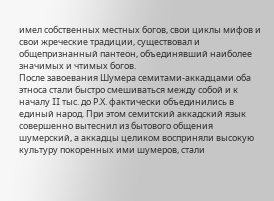имел собственных местных богов, свои циклы мифов и свои жреческие традиции, существовал и общепризнанный пантеон, объединявший наиболее значимых и чтимых богов.
После завоевания Шумера семитами-аккадцами оба этноса стали быстро смешиваться между собой и к началу II тыс. до Р.Х. фактически объединились в единый народ. При этом семитский аккадский язык совершенно вытеснил из бытового общения шумерский, а аккадцы целиком восприняли высокую культуру покоренных ими шумеров, стали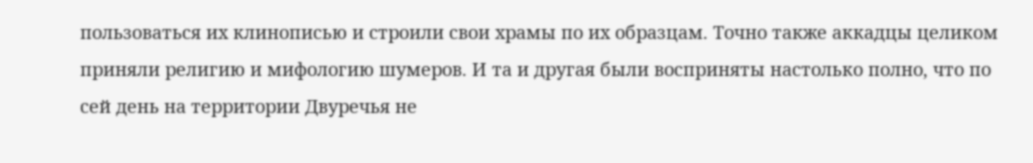пользоваться их клинописью и строили свои храмы по их образцам. Точно также аккадцы целиком приняли религию и мифологию шумеров. И та и другая были восприняты настолько полно, что по сей день на территории Двуречья не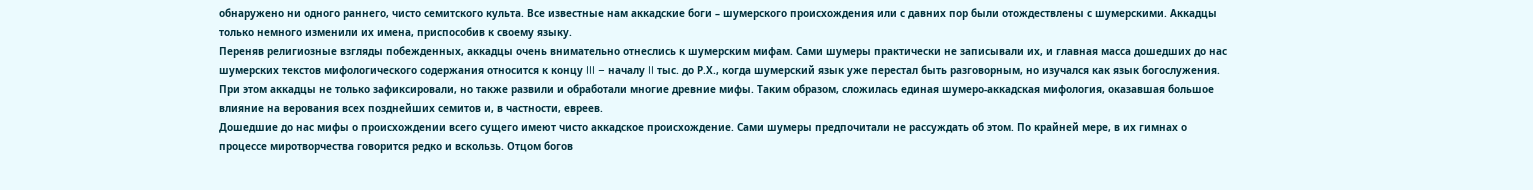обнаружено ни одного раннего, чисто семитского культа. Все известные нам аккадские боги – шумерского происхождения или с давних пор были отождествлены с шумерскими. Аккадцы только немного изменили их имена, приспособив к своему языку.
Переняв религиозные взгляды побежденных, аккадцы очень внимательно отнеслись к шумерским мифам. Сами шумеры практически не записывали их, и главная масса дошедших до нас шумерских текстов мифологического содержания относится к концу III – началу II тыс. до Р.Х., когда шумерский язык уже перестал быть разговорным, но изучался как язык богослужения. При этом аккадцы не только зафиксировали, но также развили и обработали многие древние мифы. Таким образом, сложилась единая шумеро-аккадская мифология, оказавшая большое влияние на верования всех позднейших семитов и, в частности, евреев.
Дошедшие до нас мифы о происхождении всего сущего имеют чисто аккадское происхождение. Сами шумеры предпочитали не рассуждать об этом. По крайней мере, в их гимнах о процессе миротворчества говорится редко и вскользь. Отцом богов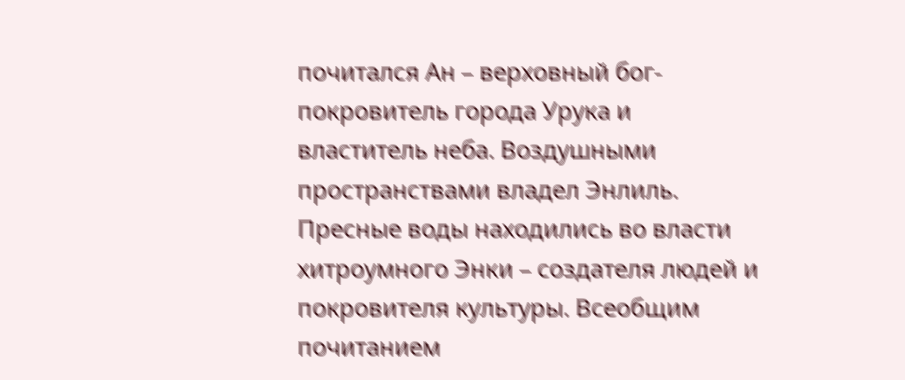почитался Ан – верховный бог-покровитель города Урука и властитель неба. Воздушными пространствами владел Энлиль. Пресные воды находились во власти хитроумного Энки – создателя людей и покровителя культуры. Всеобщим почитанием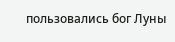пользовались бог Луны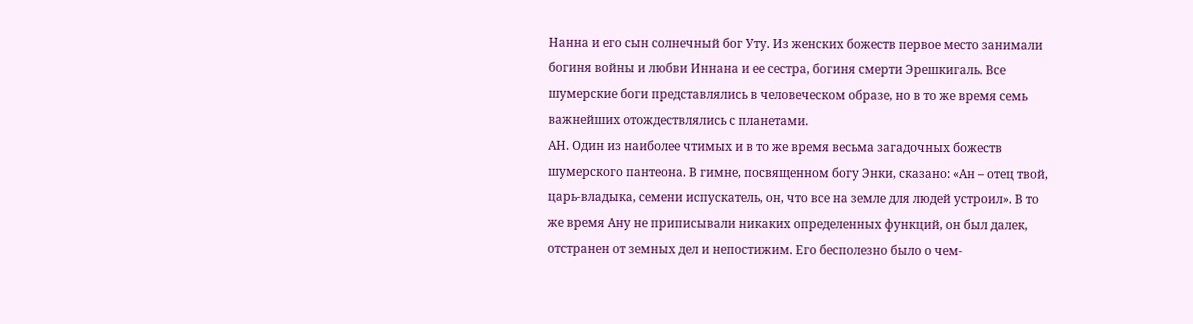Нанна и его сын солнечный бог Уту. Из женских божеств первое место занимали богиня войны и любви Иннана и ее сестра, богиня смерти Эрешкигаль. Все шумерские боги представлялись в человеческом образе, но в то же время семь важнейших отождествлялись с планетами.
АН. Один из наиболее чтимых и в то же время весьма загадочных божеств шумерского пантеона. В гимне, посвященном богу Энки, сказано: «Ан – отец твой, царь-владыка, семени испускатель, он, что все на земле для людей устроил». В то же время Ану не приписывали никаких определенных функций, он был далек, отстранен от земных дел и непостижим. Его бесполезно было о чем-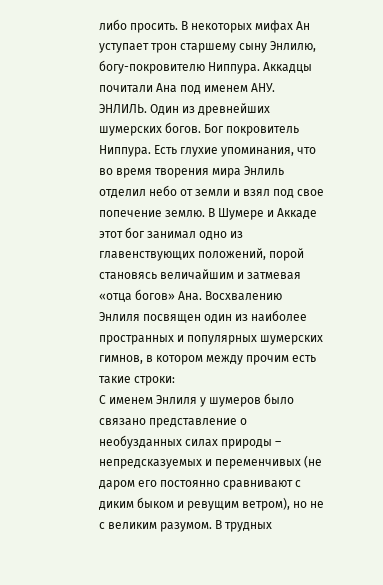либо просить. В некоторых мифах Ан уступает трон старшему сыну Энлилю, богу-покровителю Ниппура. Аккадцы почитали Ана под именем АНУ.
ЭНЛИЛЬ. Один из древнейших шумерских богов. Бог покровитель Ниппура. Есть глухие упоминания, что во время творения мира Энлиль отделил небо от земли и взял под свое попечение землю. В Шумере и Аккаде этот бог занимал одно из главенствующих положений, порой становясь величайшим и затмевая «отца богов» Ана. Восхвалению Энлиля посвящен один из наиболее пространных и популярных шумерских гимнов, в котором между прочим есть такие строки:
С именем Энлиля у шумеров было связано представление о необузданных силах природы – непредсказуемых и переменчивых (не даром его постоянно сравнивают с диким быком и ревущим ветром), но не с великим разумом. В трудных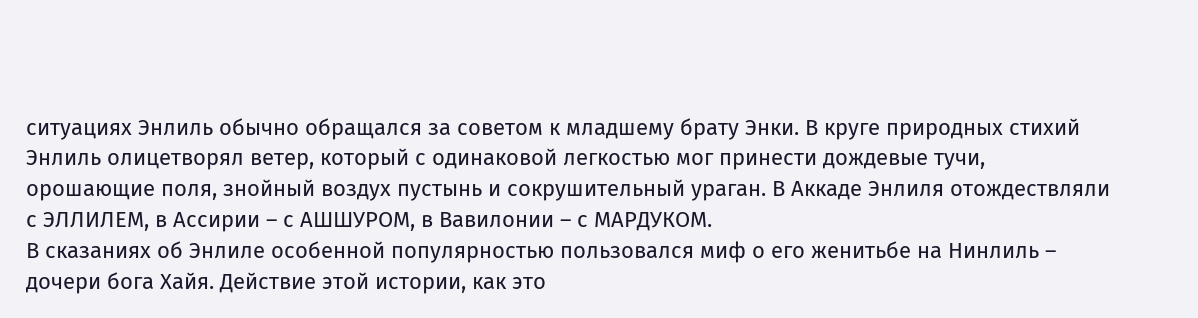ситуациях Энлиль обычно обращался за советом к младшему брату Энки. В круге природных стихий Энлиль олицетворял ветер, который с одинаковой легкостью мог принести дождевые тучи, орошающие поля, знойный воздух пустынь и сокрушительный ураган. В Аккаде Энлиля отождествляли с ЭЛЛИЛЕМ, в Ассирии – с АШШУРОМ, в Вавилонии – с МАРДУКОМ.
В сказаниях об Энлиле особенной популярностью пользовался миф о его женитьбе на Нинлиль – дочери бога Хайя. Действие этой истории, как это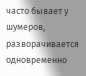часто бывает у шумеров, разворачивается одновременно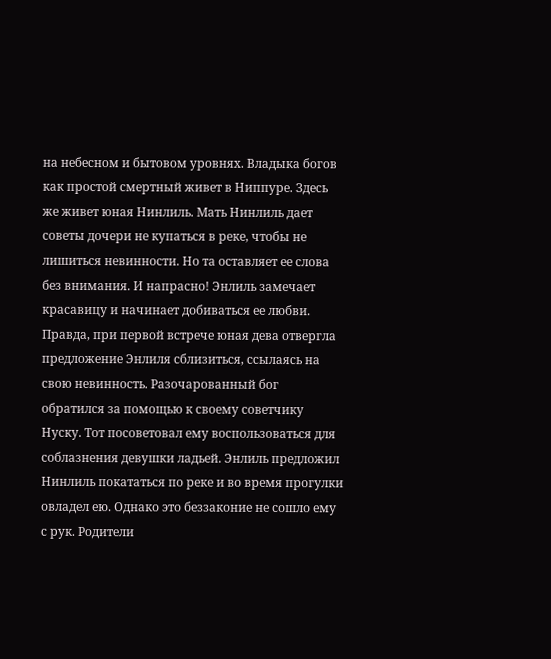на небесном и бытовом уровнях. Владыка богов как простой смертный живет в Ниппуре. Здесь же живет юная Нинлиль. Мать Нинлиль дает советы дочери не купаться в реке, чтобы не лишиться невинности. Но та оставляет ее слова без внимания. И напрасно! Энлиль замечает красавицу и начинает добиваться ее любви.
Правда, при первой встрече юная дева отвергла предложение Энлиля сблизиться, ссылаясь на свою невинность. Разочарованный бог обратился за помощью к своему советчику Нуску. Тот посоветовал ему воспользоваться для соблазнения девушки ладьей. Энлиль предложил Нинлиль покататься по реке и во время прогулки овладел ею. Однако это беззаконие не сошло ему с рук. Родители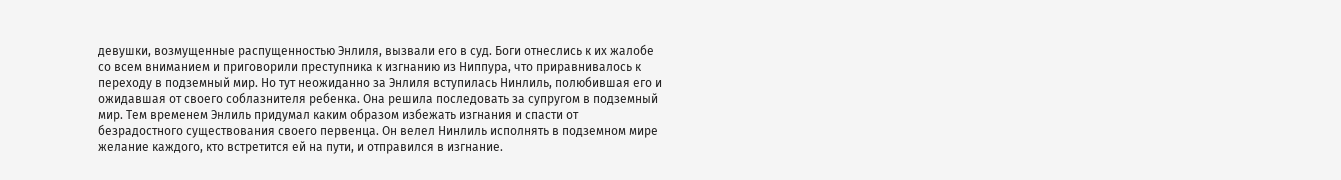девушки, возмущенные распущенностью Энлиля, вызвали его в суд. Боги отнеслись к их жалобе со всем вниманием и приговорили преступника к изгнанию из Ниппура, что приравнивалось к переходу в подземный мир. Но тут неожиданно за Энлиля вступилась Нинлиль, полюбившая его и ожидавшая от своего соблазнителя ребенка. Она решила последовать за супругом в подземный мир. Тем временем Энлиль придумал каким образом избежать изгнания и спасти от безрадостного существования своего первенца. Он велел Нинлиль исполнять в подземном мире желание каждого, кто встретится ей на пути, и отправился в изгнание.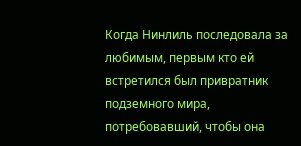Когда Нинлиль последовала за любимым, первым кто ей встретился был привратник подземного мира, потребовавший, чтобы она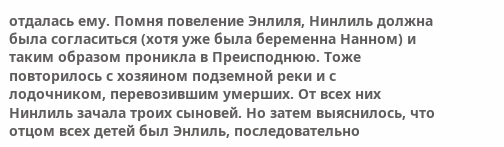отдалась ему. Помня повеление Энлиля, Нинлиль должна была согласиться (хотя уже была беременна Нанном) и таким образом проникла в Преисподнюю. Тоже повторилось с хозяином подземной реки и с лодочником, перевозившим умерших. От всех них Нинлиль зачала троих сыновей. Но затем выяснилось, что отцом всех детей был Энлиль, последовательно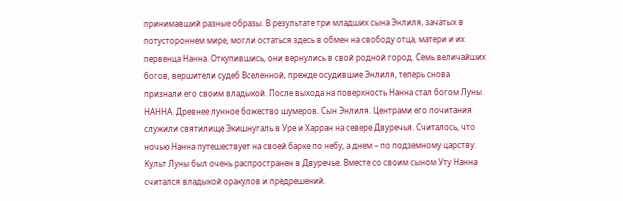принимавший разные образы. В результате три младших сына Энлиля, зачатых в потустороннем мире, могли остаться здесь в обмен на свободу отца, матери и их первенца Нанна. Откупившись, они вернулись в свой родной город. Семь величайших богов, вершители судеб Вселенной, прежде осудившие Энлиля, теперь снова признали его своим владыкой. После выхода на поверхность Нанна стал богом Луны.
НАННА. Древнее лунное божество шумеров. Сын Энлиля. Центрами его почитания служили святилище Экишнугаль в Уре и Харран на севере Двуречья. Считалось, что ночью Нанна путешествует на своей барке по небу, а днем – по подземному царству. Культ Луны был очень распространен в Двуречье. Вместе со своим сыном Уту Нанна считался владыкой оракулов и предрешений.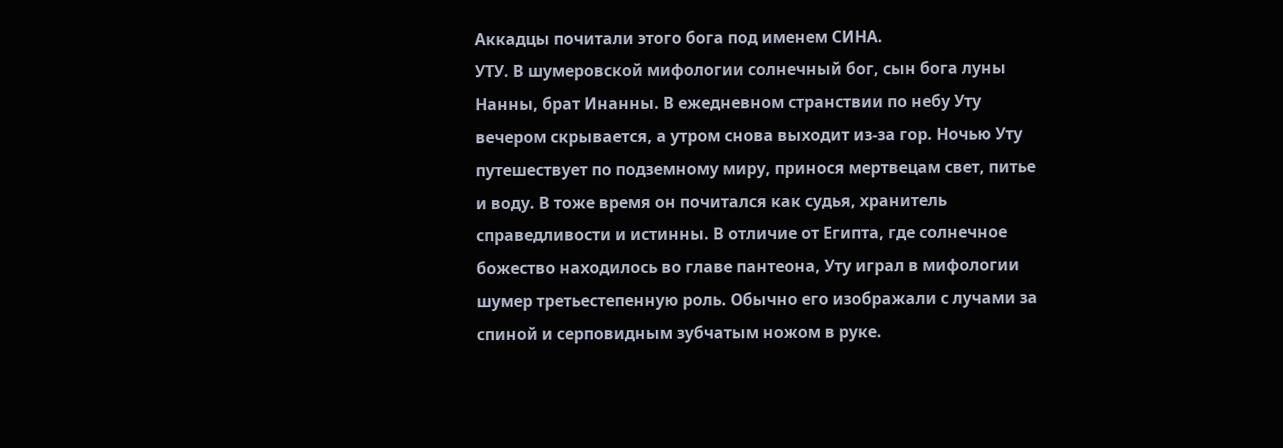Аккадцы почитали этого бога под именем СИНА.
УТУ. В шумеровской мифологии солнечный бог, сын бога луны Нанны, брат Инанны. В ежедневном странствии по небу Уту вечером скрывается, а утром снова выходит из-за гор. Ночью Уту путешествует по подземному миру, принося мертвецам свет, питье и воду. В тоже время он почитался как судья, хранитель справедливости и истинны. В отличие от Египта, где солнечное божество находилось во главе пантеона, Уту играл в мифологии шумер третьестепенную роль. Обычно его изображали с лучами за спиной и серповидным зубчатым ножом в руке.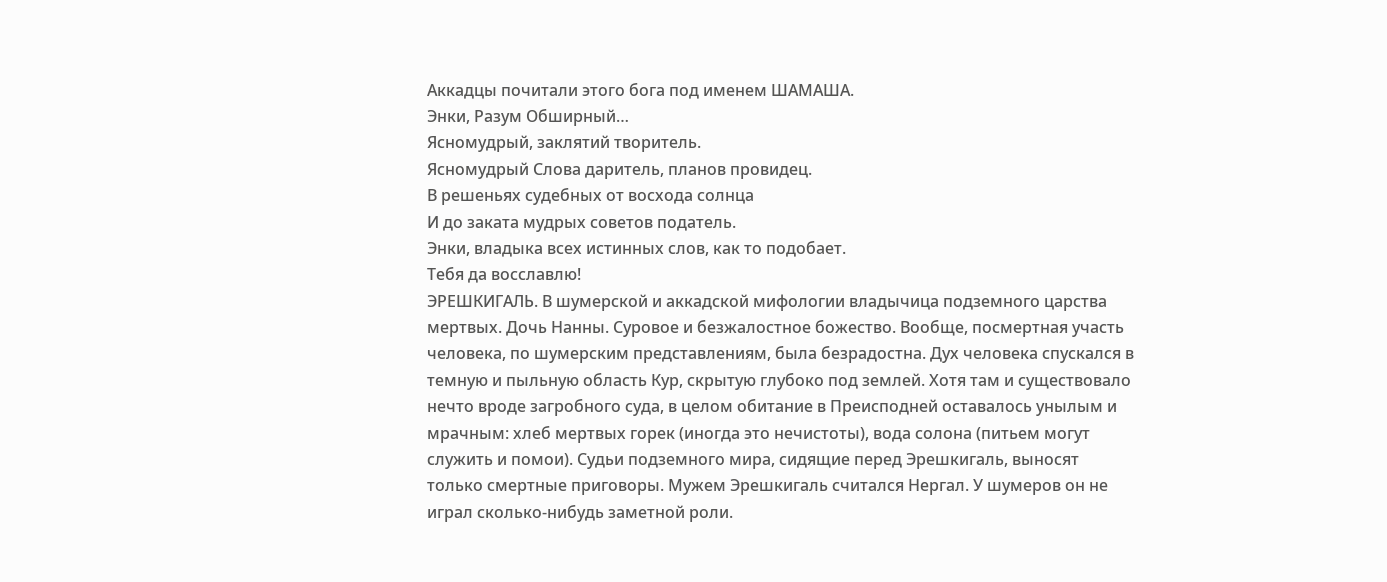Аккадцы почитали этого бога под именем ШАМАША.
Энки, Разум Обширный…
Ясномудрый, заклятий творитель.
Ясномудрый Слова даритель, планов провидец.
В решеньях судебных от восхода солнца
И до заката мудрых советов податель.
Энки, владыка всех истинных слов, как то подобает.
Тебя да восславлю!
ЭРЕШКИГАЛЬ. В шумерской и аккадской мифологии владычица подземного царства мертвых. Дочь Нанны. Суровое и безжалостное божество. Вообще, посмертная участь человека, по шумерским представлениям, была безрадостна. Дух человека спускался в темную и пыльную область Кур, скрытую глубоко под землей. Хотя там и существовало нечто вроде загробного суда, в целом обитание в Преисподней оставалось унылым и мрачным: хлеб мертвых горек (иногда это нечистоты), вода солона (питьем могут служить и помои). Судьи подземного мира, сидящие перед Эрешкигаль, выносят только смертные приговоры. Мужем Эрешкигаль считался Нергал. У шумеров он не играл сколько-нибудь заметной роли.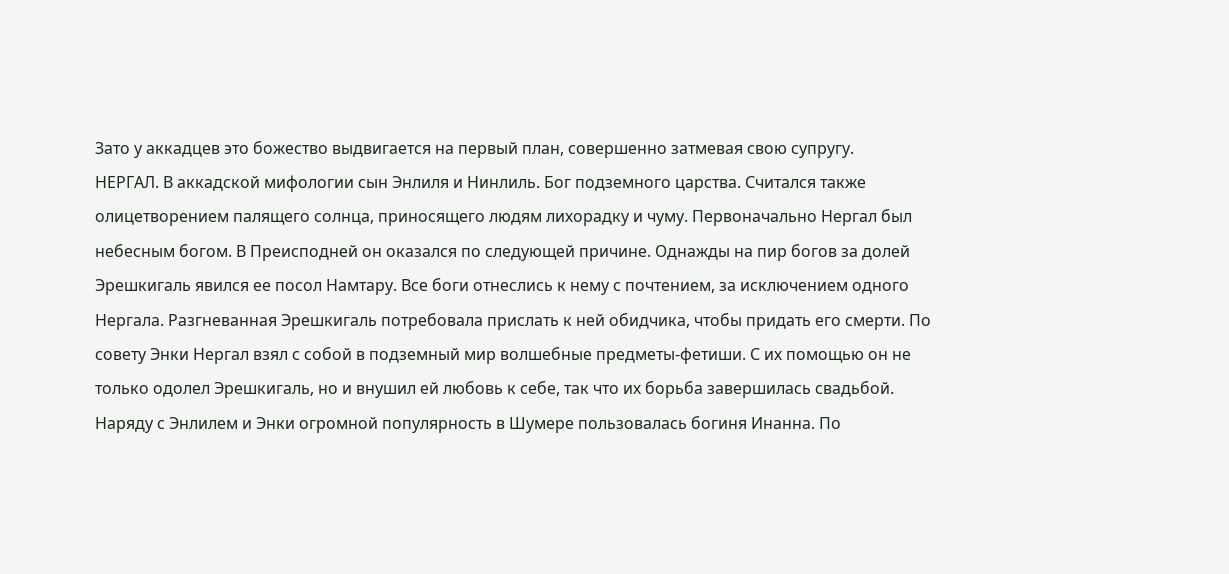Зато у аккадцев это божество выдвигается на первый план, совершенно затмевая свою супругу.
НЕРГАЛ. В аккадской мифологии сын Энлиля и Нинлиль. Бог подземного царства. Считался также олицетворением палящего солнца, приносящего людям лихорадку и чуму. Первоначально Нергал был небесным богом. В Преисподней он оказался по следующей причине. Однажды на пир богов за долей Эрешкигаль явился ее посол Намтару. Все боги отнеслись к нему с почтением, за исключением одного Нергала. Разгневанная Эрешкигаль потребовала прислать к ней обидчика, чтобы придать его смерти. По совету Энки Нергал взял с собой в подземный мир волшебные предметы-фетиши. С их помощью он не только одолел Эрешкигаль, но и внушил ей любовь к себе, так что их борьба завершилась свадьбой.
Наряду с Энлилем и Энки огромной популярность в Шумере пользовалась богиня Инанна. По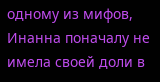одному из мифов, Инанна поначалу не имела своей доли в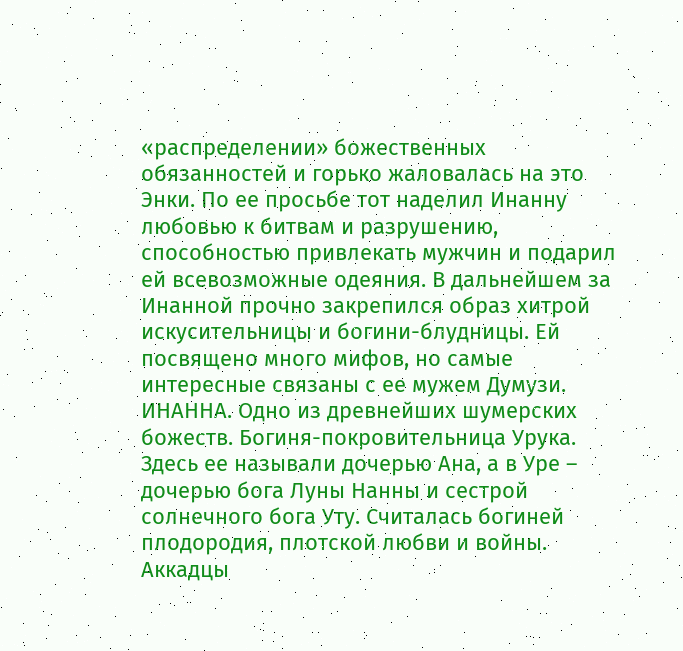«распределении» божественных обязанностей и горько жаловалась на это Энки. По ее просьбе тот наделил Инанну любовью к битвам и разрушению, способностью привлекать мужчин и подарил ей всевозможные одеяния. В дальнейшем за Инанной прочно закрепился образ хитрой искусительницы и богини-блудницы. Ей посвящено много мифов, но самые интересные связаны с ее мужем Думузи.
ИНАННА. Одно из древнейших шумерских божеств. Богиня-покровительница Урука. Здесь ее называли дочерью Ана, а в Уре – дочерью бога Луны Нанны и сестрой солнечного бога Уту. Считалась богиней плодородия, плотской любви и войны. Аккадцы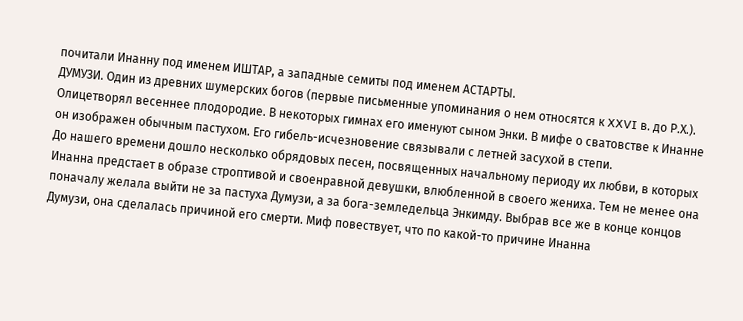почитали Инанну под именем ИШТАР, а западные семиты под именем АСТАРТЫ.
ДУМУЗИ. Один из древних шумерских богов (первые письменные упоминания о нем относятся к XXVI в. до Р.Х.). Олицетворял весеннее плодородие. В некоторых гимнах его именуют сыном Энки. В мифе о сватовстве к Инанне он изображен обычным пастухом. Его гибель-исчезновение связывали с летней засухой в степи.
До нашего времени дошло несколько обрядовых песен, посвященных начальному периоду их любви, в которых Инанна предстает в образе строптивой и своенравной девушки, влюбленной в своего жениха. Тем не менее она поначалу желала выйти не за пастуха Думузи, а за бога-земледельца Энкимду. Выбрав все же в конце концов Думузи, она сделалась причиной его смерти. Миф повествует, что по какой-то причине Инанна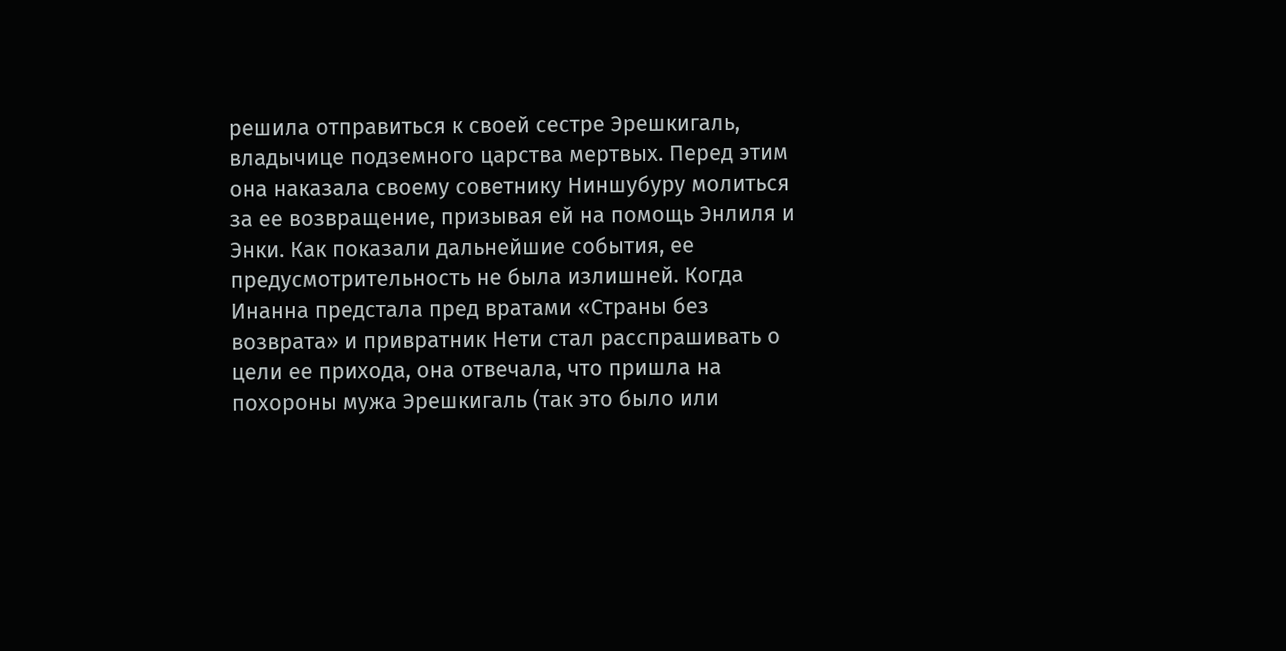решила отправиться к своей сестре Эрешкигаль, владычице подземного царства мертвых. Перед этим она наказала своему советнику Ниншубуру молиться за ее возвращение, призывая ей на помощь Энлиля и Энки. Как показали дальнейшие события, ее предусмотрительность не была излишней. Когда Инанна предстала пред вратами «Страны без возврата» и привратник Нети стал расспрашивать о цели ее прихода, она отвечала, что пришла на похороны мужа Эрешкигаль (так это было или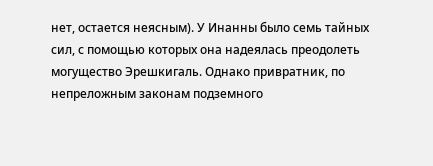нет, остается неясным). У Инанны было семь тайных сил, с помощью которых она надеялась преодолеть могущество Эрешкигаль. Однако привратник, по непреложным законам подземного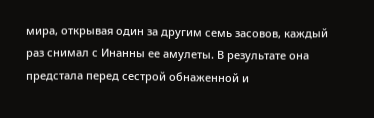мира, открывая один за другим семь засовов, каждый раз снимал с Инанны ее амулеты. В результате она предстала перед сестрой обнаженной и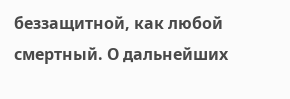беззащитной, как любой смертный. О дальнейших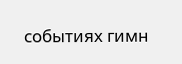событиях гимн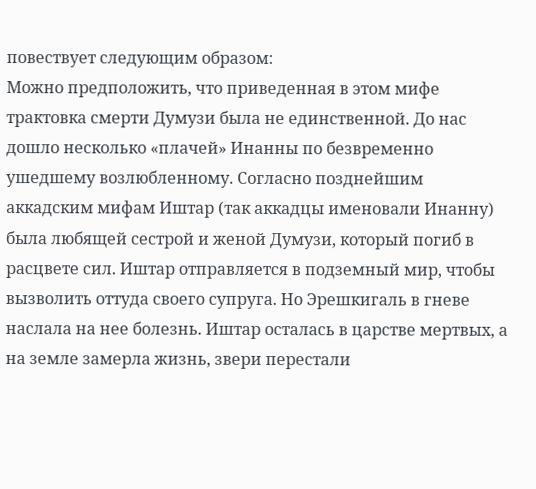повествует следующим образом:
Можно предположить, что приведенная в этом мифе трактовка смерти Думузи была не единственной. До нас дошло несколько «плачей» Инанны по безвременно ушедшему возлюбленному. Согласно позднейшим аккадским мифам Иштар (так аккадцы именовали Инанну) была любящей сестрой и женой Думузи, который погиб в расцвете сил. Иштар отправляется в подземный мир, чтобы вызволить оттуда своего супруга. Но Эрешкигаль в гневе наслала на нее болезнь. Иштар осталась в царстве мертвых, а на земле замерла жизнь, звери перестали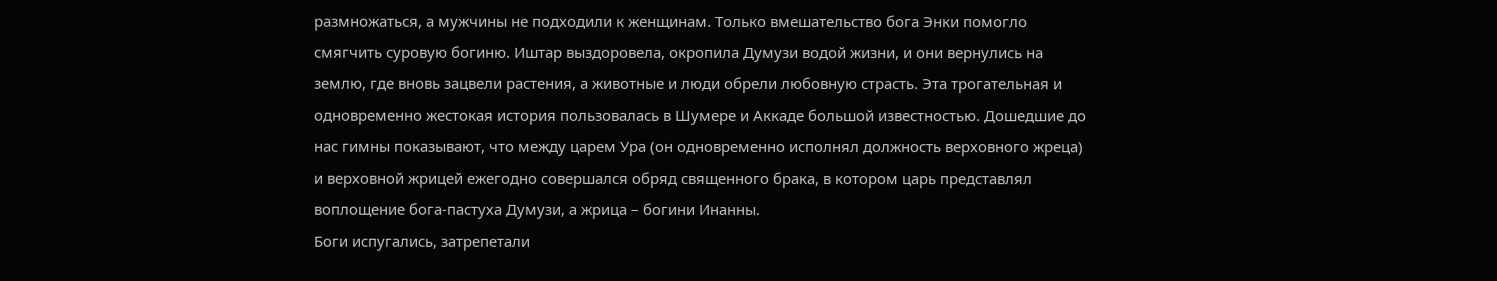размножаться, а мужчины не подходили к женщинам. Только вмешательство бога Энки помогло смягчить суровую богиню. Иштар выздоровела, окропила Думузи водой жизни, и они вернулись на землю, где вновь зацвели растения, а животные и люди обрели любовную страсть. Эта трогательная и одновременно жестокая история пользовалась в Шумере и Аккаде большой известностью. Дошедшие до нас гимны показывают, что между царем Ура (он одновременно исполнял должность верховного жреца) и верховной жрицей ежегодно совершался обряд священного брака, в котором царь представлял воплощение бога-пастуха Думузи, а жрица – богини Инанны.
Боги испугались, затрепетали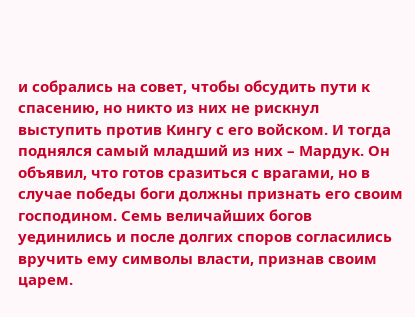и собрались на совет, чтобы обсудить пути к спасению, но никто из них не рискнул выступить против Кингу с его войском. И тогда поднялся самый младший из них – Мардук. Он объявил, что готов сразиться с врагами, но в случае победы боги должны признать его своим господином. Семь величайших богов уединились и после долгих споров согласились вручить ему символы власти, признав своим царем.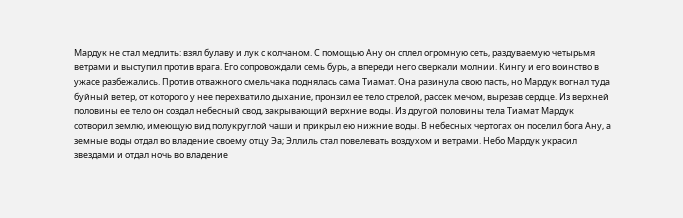Мардук не стал медлить: взял булаву и лук с колчаном. С помощью Ану он сплел огромную сеть, раздуваемую четырьмя ветрами и выступил против врага. Его сопровождали семь бурь, а впереди него сверкали молнии. Кингу и его воинство в ужасе разбежались. Против отважного смельчака поднялась сама Тиамат. Она разинула свою пасть, но Мардук вогнал туда буйный ветер, от которого у нее перехватило дыхание, пронзил ее тело стрелой, рассек мечом, вырезав сердце. Из верхней половины ее тело он создал небесный свод, закрывающий верхние воды. Из другой половины тела Тиамат Мардук сотворил землю, имеющую вид полукруглой чаши и прикрыл ею нижние воды. В небесных чертогах он поселил бога Ану, а земные воды отдал во владение своему отцу Эа; Эллиль стал повелевать воздухом и ветрами. Небо Мардук украсил звездами и отдал ночь во владение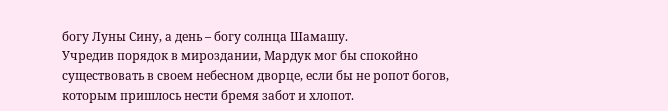богу Луны Сину, а день – богу солнца Шамашу.
Учредив порядок в мироздании, Мардук мог бы спокойно существовать в своем небесном дворце, если бы не ропот богов, которым пришлось нести бремя забот и хлопот.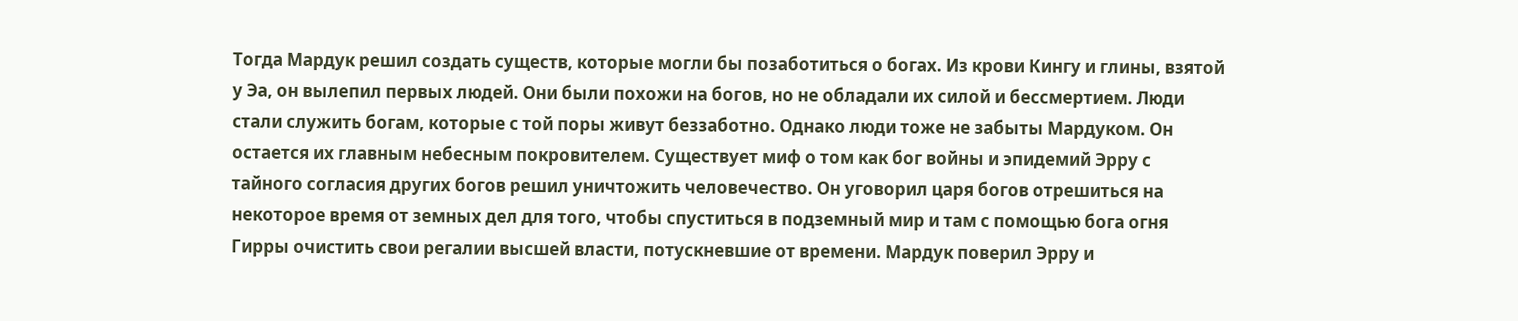Тогда Мардук решил создать существ, которые могли бы позаботиться о богах. Из крови Кингу и глины, взятой у Эа, он вылепил первых людей. Они были похожи на богов, но не обладали их силой и бессмертием. Люди стали служить богам, которые с той поры живут беззаботно. Однако люди тоже не забыты Мардуком. Он остается их главным небесным покровителем. Существует миф о том как бог войны и эпидемий Эрру с тайного согласия других богов решил уничтожить человечество. Он уговорил царя богов отрешиться на некоторое время от земных дел для того, чтобы спуститься в подземный мир и там с помощью бога огня Гирры очистить свои регалии высшей власти, потускневшие от времени. Мардук поверил Эрру и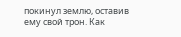покинул землю, оставив ему свой трон. Как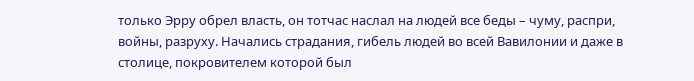только Эрру обрел власть, он тотчас наслал на людей все беды – чуму, распри, войны, разруху. Начались страдания, гибель людей во всей Вавилонии и даже в столице, покровителем которой был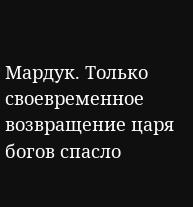Мардук. Только своевременное возвращение царя богов спасло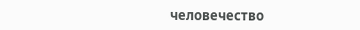человечество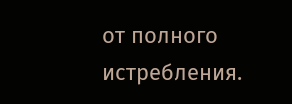от полного истребления.